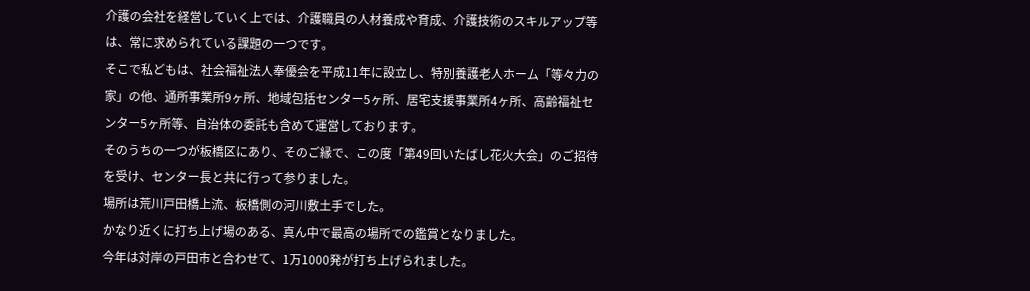介護の会社を経営していく上では、介護職員の人材養成や育成、介護技術のスキルアップ等は、常に求められている課題の一つです。
そこで私どもは、社会福祉法人奉優会を平成11年に設立し、特別養護老人ホーム「等々力の家」の他、通所事業所9ヶ所、地域包括センター5ヶ所、居宅支援事業所4ヶ所、高齢福祉センター5ヶ所等、自治体の委託も含めて運営しております。
そのうちの一つが板橋区にあり、そのご縁で、この度「第49回いたばし花火大会」のご招待を受け、センター長と共に行って参りました。
場所は荒川戸田橋上流、板橋側の河川敷土手でした。
かなり近くに打ち上げ場のある、真ん中で最高の場所での鑑賞となりました。
今年は対岸の戸田市と合わせて、1万1000発が打ち上げられました。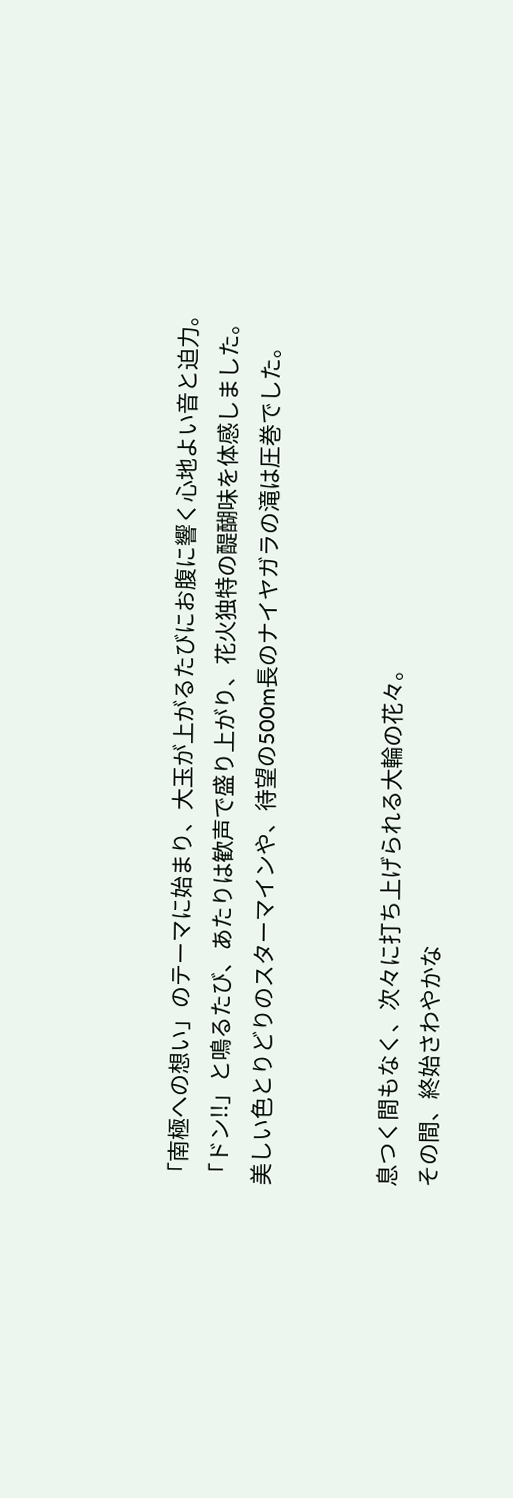「南極への想い」のテーマに始まり、大玉が上がるたびにお腹に響く心地よい音と迫力。
「ドン!!」と鳴るたび、あたりは歓声で盛り上がり、花火独特の醍醐味を体感しました。
美しい色とりどりのスターマインや、待望の500m長のナイヤガラの滝は圧巻でした。


息つく間もなく、次々に打ち上げられる大輪の花々。
その間、終始さわやかな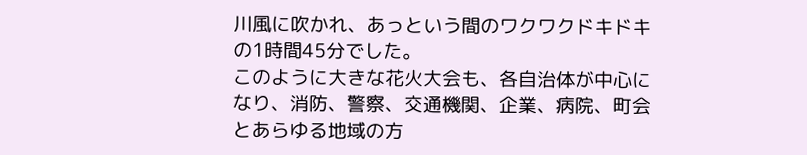川風に吹かれ、あっという間のワクワクドキドキの1時間45分でした。
このように大きな花火大会も、各自治体が中心になり、消防、警察、交通機関、企業、病院、町会とあらゆる地域の方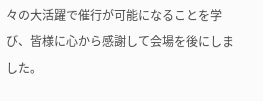々の大活躍で催行が可能になることを学び、皆様に心から感謝して会場を後にしました。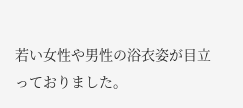若い女性や男性の浴衣姿が目立っておりました。